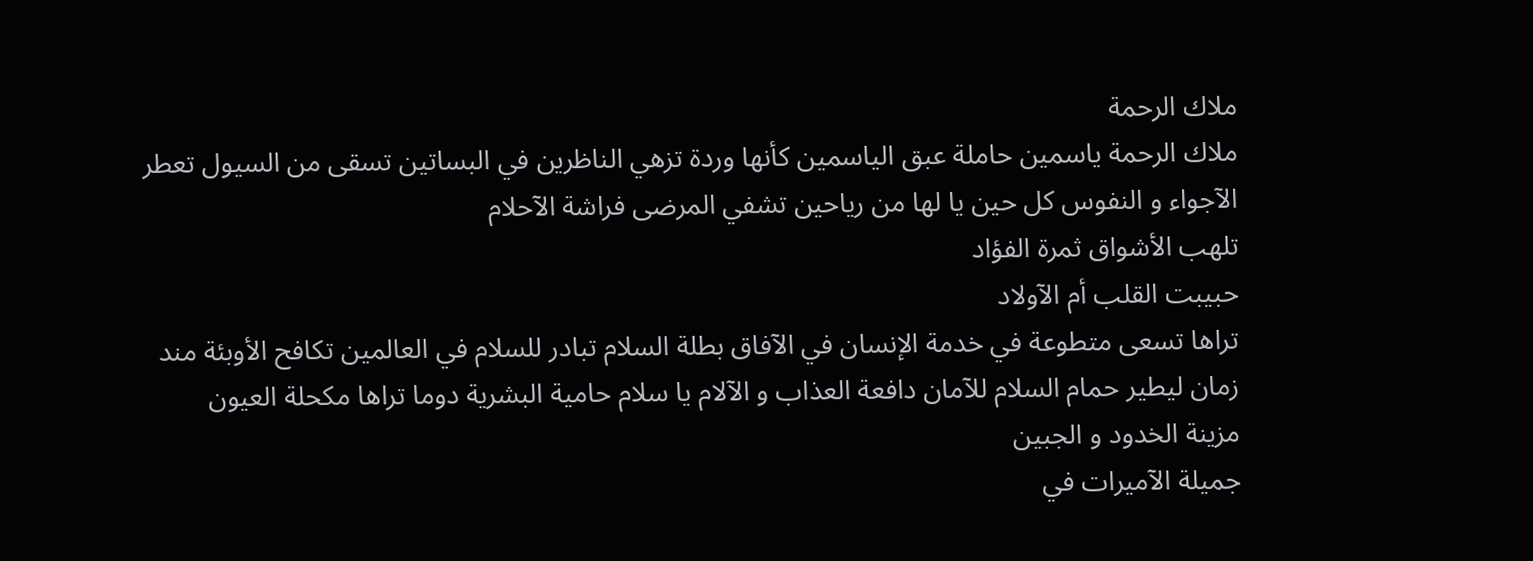ملاك الرحمة
ملاك الرحمة ياسمين حاملة عبق الياسمين كأنها وردة تزهي الناظرين في البساتين تسقى من السيول تعطر الآجواء و النفوس كل حين يا لها من رياحين تشفي المرضى فراشة الآحلام
تلهب الأشواق ثمرة الفؤاد
حبيبت القلب أم الآولاد
تراها تسعى متطوعة في خدمة الإنسان في الآفاق بطلة السلام تبادر للسلام في العالمين تكافح الأوبئة مند زمان ليطير حمام السلام للآمان دافعة العذاب و الآلام يا سلام حامية البشرية دوما تراها مكحلة العيون
مزينة الخدود و الجبين
جميلة الآميرات في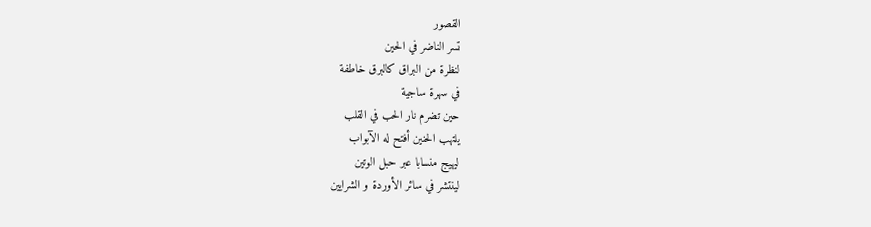القصور
تسر الناضر في الحين
لنظرة من البراق كالبرق خاطفة
في سهرة ساجية
حين تضرم نار الحب في القلب
يلتهب الحنين أفتح له الآبواب
ليهيج منسابا عبر حبل الوتين
لينتشر في سائر الأوردة و الشرايين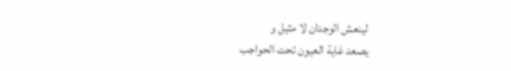لينعش الوجدان لا مثيل و
يصعد غاية العيون تحت الحواجب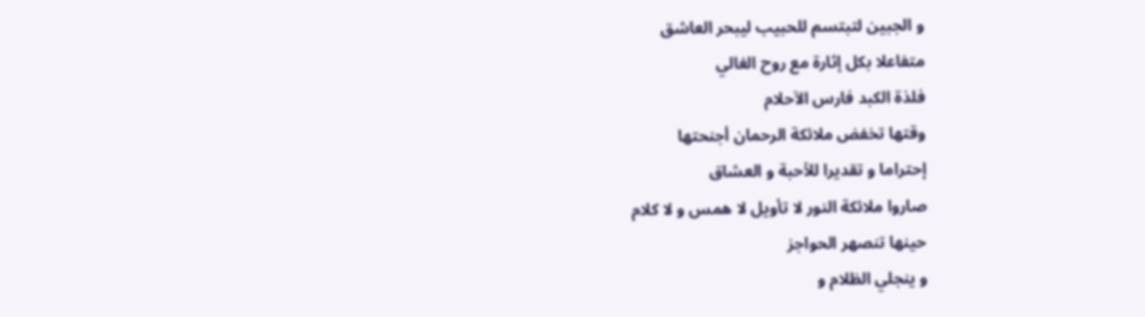و الجبين لتبتسم للحبيب ليبحر العاشق
متفاعلا بكل إثارة مع روح الغالي
فلذة الكبد فارس الآحلام
وقتها تخفض ملائكة الرحمان أجنحتها
إحتراما و تقديرا للأحبة و العشاق
صاروا ملائكة النور لا تأويل لا همس و لا كلام
حينها تنصهر الحواجز
و ينجلي الظلام و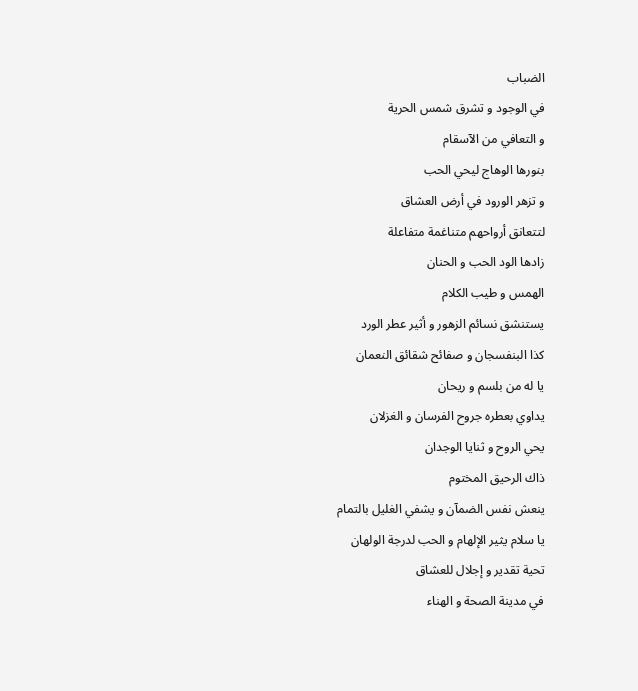الضباب
في الوجود و تشرق شمس الحرية
و التعافي من الآسقام
بنورها الوهاج ليحي الحب
و تزهر الورود في أرض العشاق
لتتعانق أرواحهم متناغمة متفاعلة
زادها الود الحب و الحنان
الهمس و طيب الكلام
يستنشق نسائم الزهور و أثير عطر الورد
كذا البنفسجان و صفائح شقائق النعمان
يا له من بلسم و ريحان
يداوي بعطره جروح الفرسان و الغزلان
يحي الروح و ثنايا الوجدان
ذاك الرحيق المختوم
ينعش نفس الضمآن و يشفي الغليل بالتمام
يا سلام يثير الإلهام و الحب لدرجة الولهان
تحية تقدير و إجلال للعشاق
في مدينة الصحة و الهناء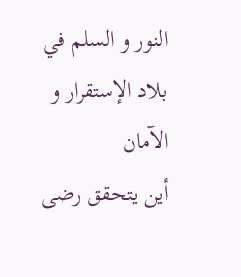النور و السلم في بلاد الإستقرار و الآمان
أين يتحقق رضى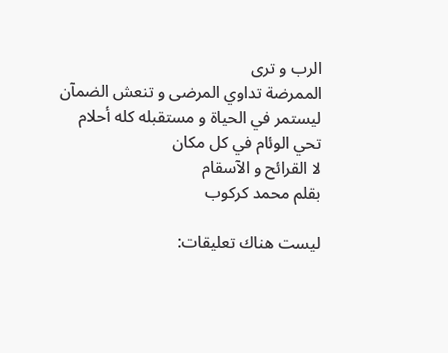الرب و ترى
الممرضة تداوي المرضى و تنعش الضمآن
ليستمر في الحياة و مستقبله كله أحلام
تحي الوئام في كل مكان
لا القرائح و الآسقام
بقلم محمد كركوب

ليست هناك تعليقات: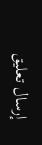إرسال تعليق